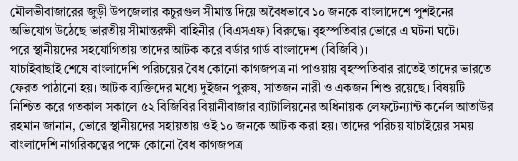মৌলভীবাজারের জুড়ী উপজেলার কচুরগুল সীমান্ত দিয়ে অবৈধভাবে ১০ জনকে বাংলাদেশে পুশইনের অভিযোগ উঠেছে ভারতীয় সীমান্তরক্ষী বাহিনীর (বিএসএফ) বিরুদ্ধে। বৃহস্পতিবার ভোরে এ ঘটনা ঘটে।
পরে স্থানীয়দের সহযোগিতায় তাদের আটক করে বর্ডার গার্ড বাংলাদেশ (বিজিবি)।
যাচাইবাছাই শেষে বাংলাদেশি পরিচয়ের বৈধ কোনো কাগজপত্র না পাওয়ায় বৃহস্পতিবার রাতেই তাদের ভারতে ফেরত পাঠানো হয়। আটক ব্যক্তিদের মধ্যে দুইজন পুরুষ, সাতজন নারী ও একজন শিশু রয়েছে। বিষয়টি নিশ্চিত করে গতকাল সকালে ৫২ বিজিবির বিয়ানীবাজার ব্যাটালিয়নের অধিনায়ক লেফটেন্যান্ট কর্নেল আতাউর রহমান জানান, ভোরে স্থানীয়দের সহায়তায় ওই ১০ জনকে আটক করা হয়। তাদের পরিচয় যাচাইয়ের সময় বাংলাদেশি নাগরিকত্বের পক্ষে কোনো বৈধ কাগজপত্র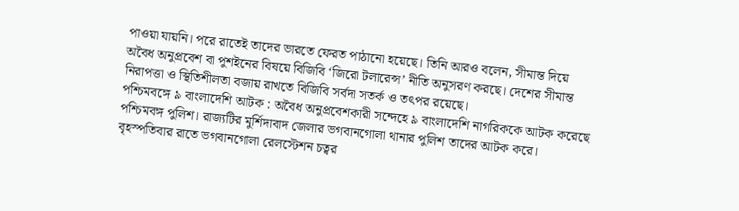পাওয়া যায়নি। পরে রাতেই তাদের ভারতে ফেরত পাঠানো হয়েছে। তিনি আরও বলেন, সীমান্ত দিয়ে অবৈধ অনুপ্রবেশ বা পুশইনের বিষয়ে বিজিবি ‘জিরো টলারেন্স’ নীতি অনুসরণ করছে। দেশের সীমান্ত নিরাপত্তা ও স্থিতিশীলতা বজায় রাখতে বিজিবি সর্বদা সতর্ক ও তৎপর রয়েছে।
পশ্চিমবঙ্গে ৯ বাংলাদেশি আটক : অবৈধ অনুপ্রবেশকারী সন্দেহে ৯ বাংলাদেশি নাগরিককে আটক করেছে পশ্চিমবঙ্গ পুলিশ। রাজ্যটির মুর্শিদাবাদ জেলার ভগবানগোলা থানার পুলিশ তাদের আটক করে। বৃহস্পতিবার রাতে ভগবানগোলা রেলস্টেশন চত্বর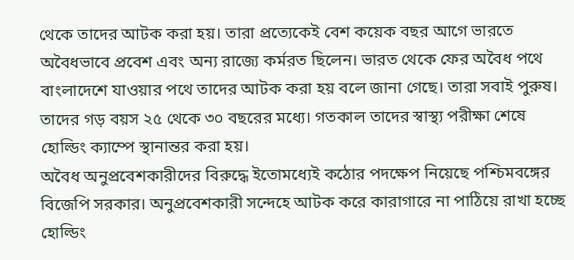থেকে তাদের আটক করা হয়। তারা প্রত্যেকেই বেশ কয়েক বছর আগে ভারতে অবৈধভাবে প্রবেশ এবং অন্য রাজ্যে কর্মরত ছিলেন। ভারত থেকে ফের অবৈধ পথে বাংলাদেশে যাওয়ার পথে তাদের আটক করা হয় বলে জানা গেছে। তারা সবাই পুরুষ। তাদের গড় বয়স ২৫ থেকে ৩০ বছরের মধ্যে। গতকাল তাদের স্বাস্থ্য পরীক্ষা শেষে হোল্ডিং ক্যাম্পে স্থানান্তর করা হয়।
অবৈধ অনুপ্রবেশকারীদের বিরুদ্ধে ইতোমধ্যেই কঠোর পদক্ষেপ নিয়েছে পশ্চিমবঙ্গের বিজেপি সরকার। অনুপ্রবেশকারী সন্দেহে আটক করে কারাগারে না পাঠিয়ে রাখা হচ্ছে হোল্ডিং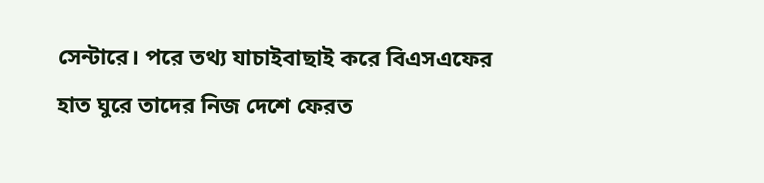সেন্টারে। পরে তথ্য যাচাইবাছাই করে বিএসএফের হাত ঘুরে তাদের নিজ দেশে ফেরত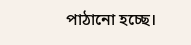পাঠানো হচ্ছে।